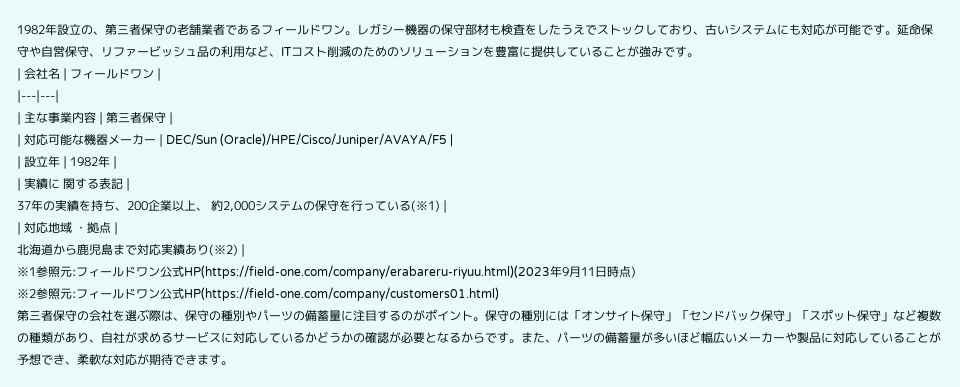1982年設立の、第三者保守の老舗業者であるフィールドワン。レガシー機器の保守部材も検査をしたうえでストックしており、古いシステムにも対応が可能です。延命保守や自営保守、リファービッシュ品の利用など、ITコスト削減のためのソリューションを豊富に提供していることが強みです。
| 会社名 | フィールドワン |
|---|---|
| 主な事業内容 | 第三者保守 |
| 対応可能な機器メーカー | DEC/Sun (Oracle)/HPE/Cisco/Juniper/AVAYA/F5 |
| 設立年 | 1982年 |
| 実績に 関する表記 |
37年の実績を持ち、200企業以上、 約2,000システムの保守を行っている(※1) |
| 対応地域 ・拠点 |
北海道から鹿児島まで対応実績あり(※2) |
※1参照元:フィールドワン公式HP(https://field-one.com/company/erabareru-riyuu.html)(2023年9月11日時点)
※2参照元:フィールドワン公式HP(https://field-one.com/company/customers01.html)
第三者保守の会社を選ぶ際は、保守の種別やパーツの備蓄量に注目するのがポイント。保守の種別には「オンサイト保守」「センドバック保守」「スポット保守」など複数の種類があり、自社が求めるサービスに対応しているかどうかの確認が必要となるからです。また、パーツの備蓄量が多いほど幅広いメーカーや製品に対応していることが予想でき、柔軟な対応が期待できます。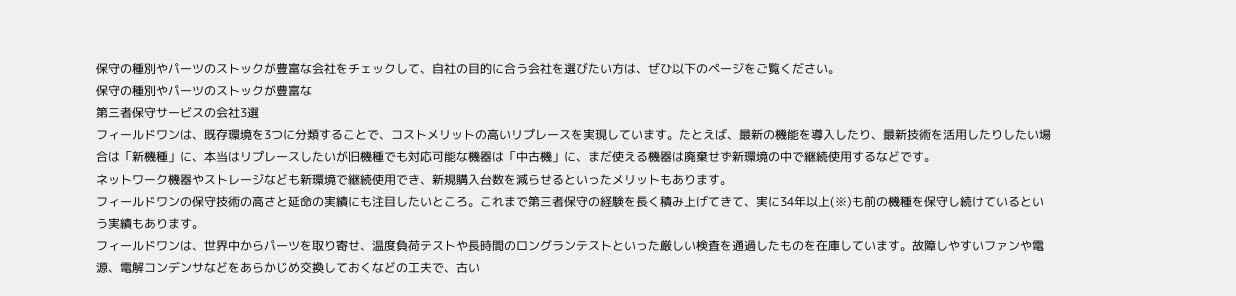保守の種別やパーツのストックが豊富な会社をチェックして、自社の目的に合う会社を選びたい方は、ぜひ以下のページをご覧ください。
保守の種別やパーツのストックが豊富な
第三者保守サービスの会社3選
フィールドワンは、既存環境を3つに分類することで、コストメリットの高いリプレースを実現しています。たとえば、最新の機能を導入したり、最新技術を活用したりしたい場合は「新機種」に、本当はリプレースしたいが旧機種でも対応可能な機器は「中古機」に、まだ使える機器は廃棄せず新環境の中で継続使用するなどです。
ネットワーク機器やストレージなども新環境で継続使用でき、新規購入台数を減らせるといったメリットもあります。
フィールドワンの保守技術の高さと延命の実績にも注目したいところ。これまで第三者保守の経験を長く積み上げてきて、実に34年以上(※)も前の機種を保守し続けているという実績もあります。
フィールドワンは、世界中からパーツを取り寄せ、温度負荷テストや長時間のロングランテストといった厳しい検査を通過したものを在庫しています。故障しやすいファンや電源、電解コンデンサなどをあらかじめ交換しておくなどの工夫で、古い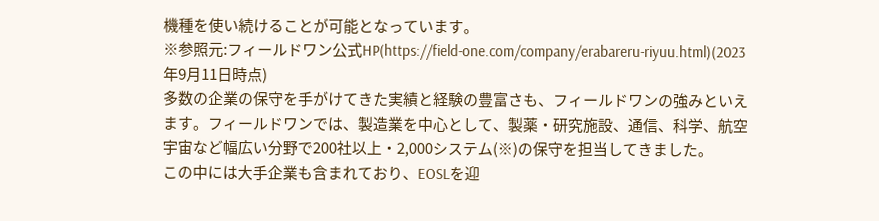機種を使い続けることが可能となっています。
※参照元:フィールドワン公式HP(https://field-one.com/company/erabareru-riyuu.html)(2023年9月11日時点)
多数の企業の保守を手がけてきた実績と経験の豊富さも、フィールドワンの強みといえます。フィールドワンでは、製造業を中心として、製薬・研究施設、通信、科学、航空宇宙など幅広い分野で200社以上・2,000システム(※)の保守を担当してきました。
この中には大手企業も含まれており、EOSLを迎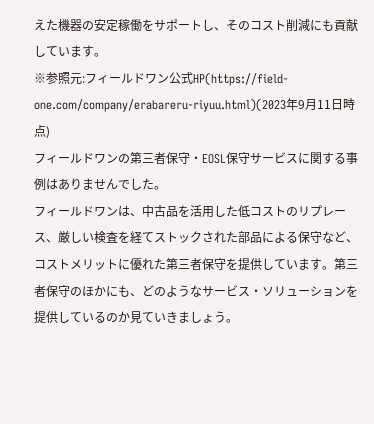えた機器の安定稼働をサポートし、そのコスト削減にも貢献しています。
※参照元:フィールドワン公式HP(https://field-one.com/company/erabareru-riyuu.html)(2023年9月11日時点)
フィールドワンの第三者保守・EOSL保守サービスに関する事例はありませんでした。
フィールドワンは、中古品を活用した低コストのリプレース、厳しい検査を経てストックされた部品による保守など、コストメリットに優れた第三者保守を提供しています。第三者保守のほかにも、どのようなサービス・ソリューションを提供しているのか見ていきましょう。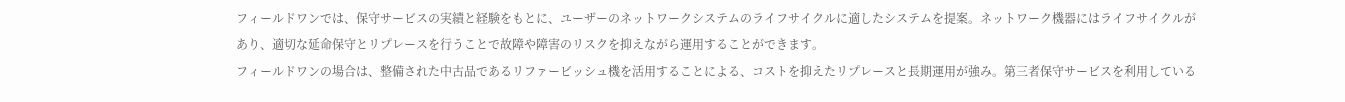フィールドワンでは、保守サービスの実績と経験をもとに、ユーザーのネットワークシステムのライフサイクルに適したシステムを提案。ネットワーク機器にはライフサイクルがあり、適切な延命保守とリプレースを行うことで故障や障害のリスクを抑えながら運用することができます。
フィールドワンの場合は、整備された中古品であるリファービッシュ機を活用することによる、コストを抑えたリプレースと長期運用が強み。第三者保守サービスを利用している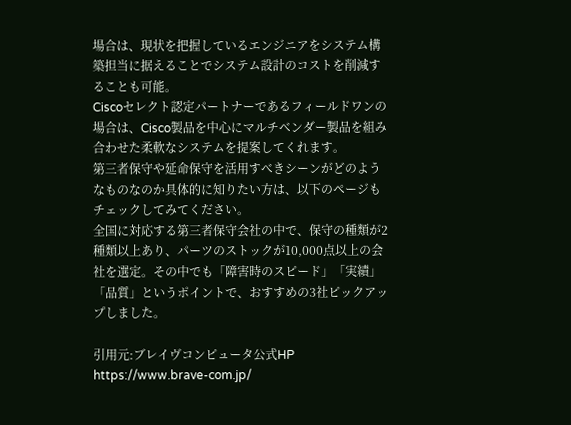場合は、現状を把握しているエンジニアをシステム構築担当に据えることでシステム設計のコストを削減することも可能。
Ciscoセレクト認定パートナーであるフィールドワンの場合は、Cisco製品を中心にマルチベンダー製品を組み合わせた柔軟なシステムを提案してくれます。
第三者保守や延命保守を活用すべきシーンがどのようなものなのか具体的に知りたい方は、以下のページもチェックしてみてください。
全国に対応する第三者保守会社の中で、保守の種類が2種類以上あり、パーツのストックが10,000点以上の会社を選定。その中でも「障害時のスピード」「実績」「品質」というポイントで、おすすめの3社ピックアップしました。

引用元:ブレイヴコンピュータ公式HP
https://www.brave-com.jp/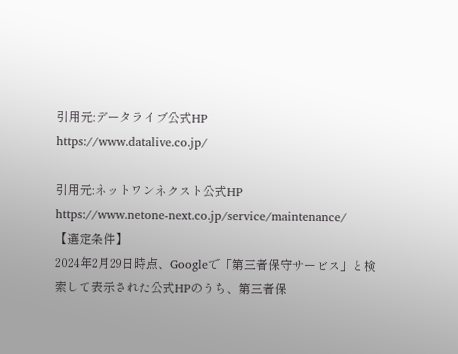引用元:データライブ公式HP
https://www.datalive.co.jp/

引用元:ネットワンネクスト公式HP
https://www.netone-next.co.jp/service/maintenance/
【選定条件】
2024年2月29日時点、Googleで「第三者保守サービス」と検索して表示された公式HPのうち、第三者保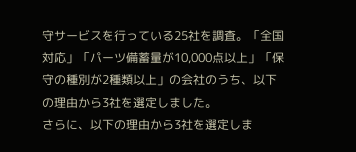守サービスを行っている25社を調査。「全国対応」「パーツ備蓄量が10,000点以上」「保守の種別が2種類以上」の会社のうち、以下の理由から3社を選定しました。
さらに、以下の理由から3社を選定しま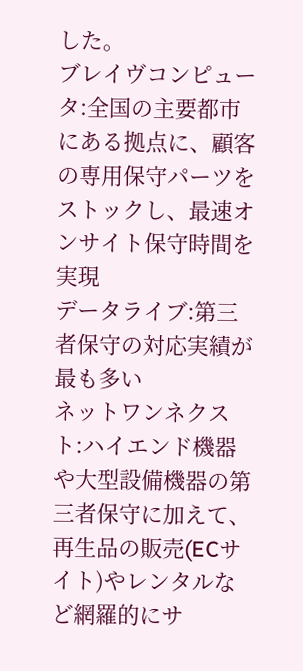した。
ブレイヴコンピュータ:全国の主要都市にある拠点に、顧客の専用保守パーツをストックし、最速オンサイト保守時間を実現
データライブ:第三者保守の対応実績が最も多い
ネットワンネクスト:ハイエンド機器や大型設備機器の第三者保守に加えて、再生品の販売(ECサイト)やレンタルなど網羅的にサ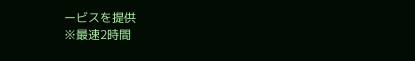ービスを提供
※最速2時間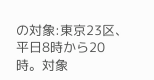の対象:東京23区、平日8時から20時。対象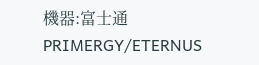機器:富士通PRIMERGY/ETERNUS